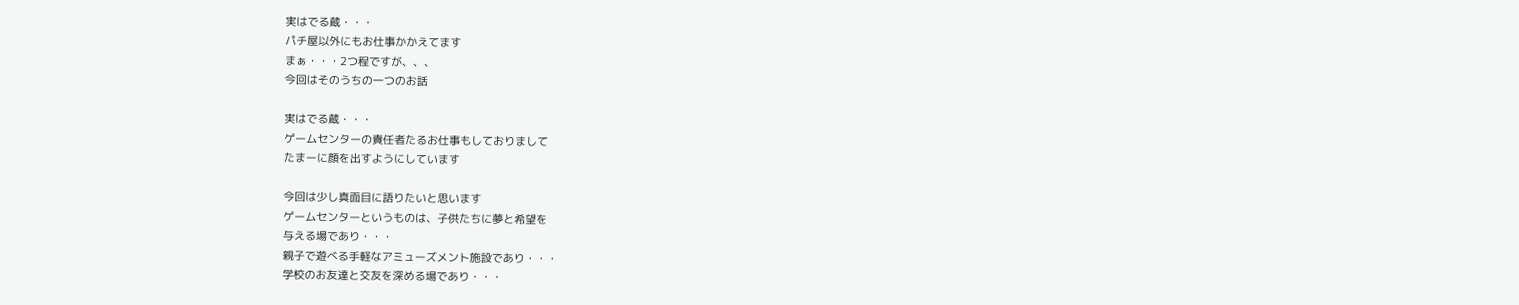実はでる蔵・・・
パチ屋以外にもお仕事かかえてます
まぁ・・・2つ程ですが、、、
今回はそのうちの一つのお話

実はでる蔵・・・
ゲームセンターの責任者たるお仕事もしておりまして
たまーに顔を出すようにしています

今回は少し真面目に語りたいと思います
ゲームセンターというものは、子供たちに夢と希望を
与える場であり・・・
親子で遊べる手軽なアミューズメント施設であり・・・
学校のお友達と交友を深める場であり・・・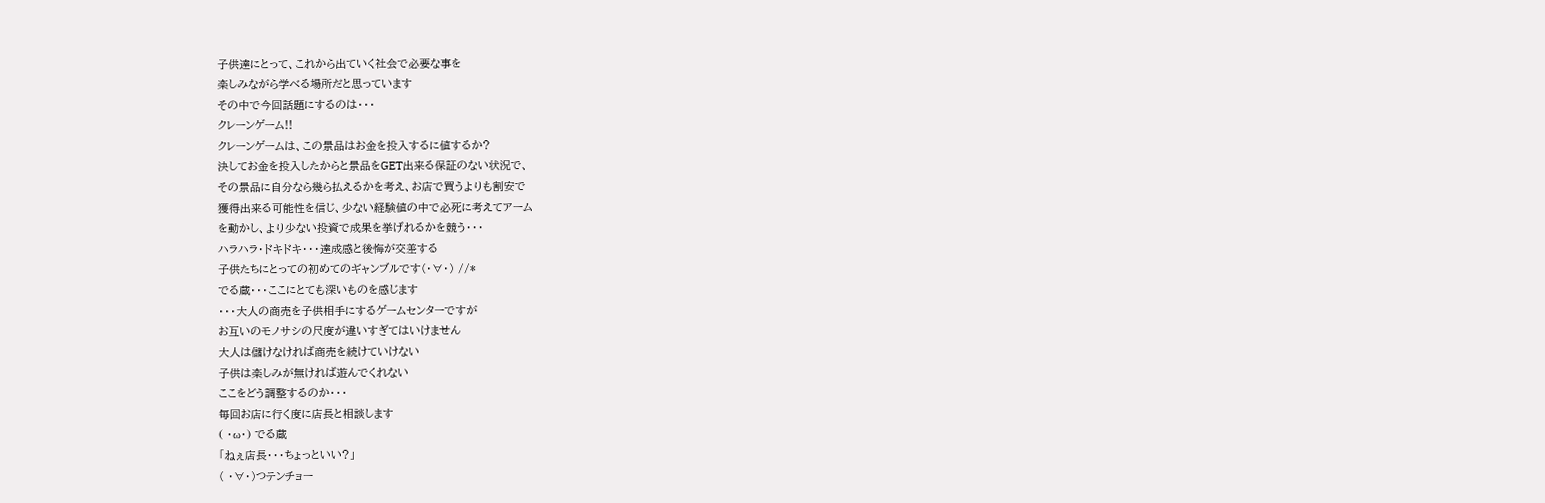子供達にとって、これから出ていく社会で必要な事を
楽しみながら学べる場所だと思っています
その中で今回話題にするのは・・・
クレーンゲーム!!
クレーンゲームは、この景品はお金を投入するに値するか?
決してお金を投入したからと景品をGET出来る保証のない状況で、
その景品に自分なら幾ら払えるかを考え、お店で買うよりも割安で
獲得出来る可能性を信じ、少ない経験値の中で必死に考えてアーム
を動かし、より少ない投資で成果を挙げれるかを競う・・・
ハラハラ・ドキドキ・・・達成感と後悔が交差する
子供たちにとっての初めてのギャンブルです(・∀・) //*
でる蔵・・・ここにとても深いものを感じます
・・・大人の商売を子供相手にするゲームセンターですが
お互いのモノサシの尺度が違いすぎてはいけません
大人は儲けなければ商売を続けていけない
子供は楽しみが無ければ遊んでくれない
ここをどう調整するのか・・・
毎回お店に行く度に店長と相談します
( ・ω・) でる蔵
「ねぇ店長・・・ちょっといい?」
( ・∀・)つテンチョー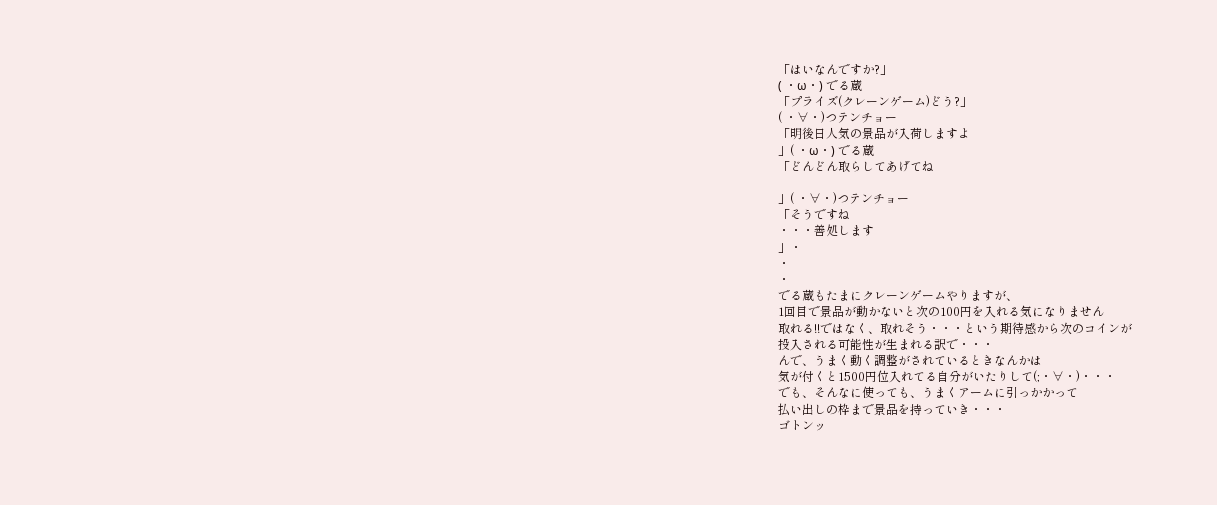「はいなんですか?」
( ・ω・) でる蔵
「プライズ(クレーンゲーム)どう?」
( ・∀・)つテンチョー
「明後日人気の景品が入荷しますよ
」( ・ω・) でる蔵
「どんどん取らしてあげてね

」( ・∀・)つテンチョー
「そうですね
・・・善処します
」・
・
・
でる蔵もたまにクレーンゲームやりますが、
1回目で景品が動かないと次の100円を入れる気になりません
取れる!!ではなく、取れそう・・・という期待感から次のコインが
投入される可能性が生まれる訳で・・・
んで、うまく動く調整がされているときなんかは
気が付くと1500円位入れてる自分がいたりして(;・∀・)・・・
でも、そんなに使っても、うまくアームに引っかかって
払い出しの枠まで景品を持っていき・・・
ゴトンッ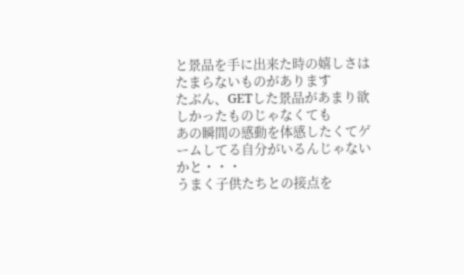と景品を手に出来た時の嬉しさはたまらないものがあります
たぶん、GETした景品があまり欲しかったものじゃなくても
あの瞬間の感動を体感したくてゲームしてる自分がいるんじゃないかと・・・
うまく子供たちとの接点を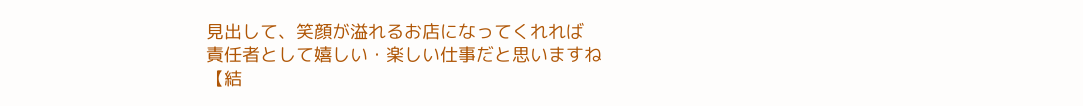見出して、笑顔が溢れるお店になってくれれば
責任者として嬉しい・楽しい仕事だと思いますね
【結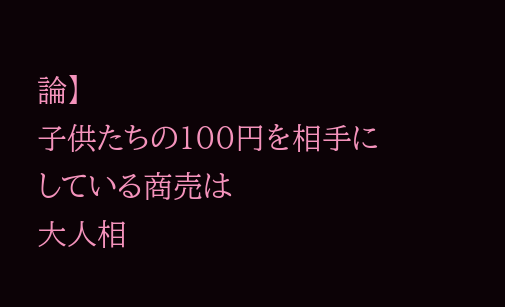論】
子供たちの100円を相手にしている商売は
大人相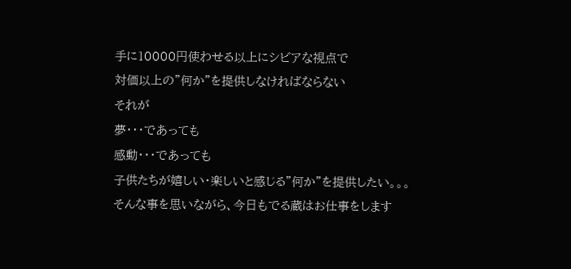手に10000円使わせる以上にシビアな視点で
対価以上の”何か”を提供しなければならない
それが
夢・・・であっても
感動・・・であっても
子供たちが嬉しい・楽しいと感じる”何か”を提供したい。。。
そんな事を思いながら、今日もでる蔵はお仕事をします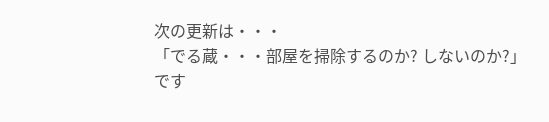次の更新は・・・
「でる蔵・・・部屋を掃除するのか? しないのか?」
です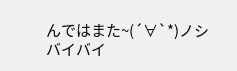んではまた~(´∀`*)ノシ バイバイ